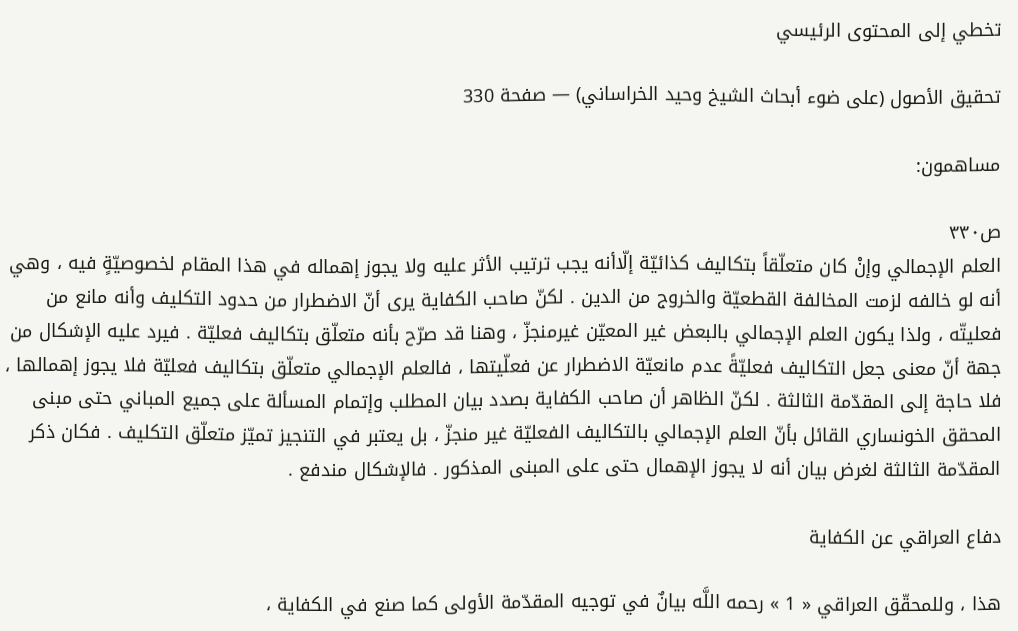تخطي إلى المحتوى الرئيسي

تحقيق الأصول (على ضوء أبحاث الشيخ وحيد الخراساني) — صفحة 330

مساهمون:

ص٣٣٠
العلم الإجمالي وإنْ كان متعلّقاً بتكاليف كذائيّة إلّاأنه يجب ترتيب الأثر عليه ولا يجوز إهماله في هذا المقام لخصوصيّةٍ فيه ، وهي أنه لو خالفه لزمت المخالفة القطعيّة والخروج من الدين . لكنّ صاحب الكفاية يرى أنّ الاضطرار من حدود التكليف وأنه مانع من فعليتّه ، ولذا يكون العلم الإجمالي بالبعض غير المعيّن غيرمنجزّ ، وهنا قد صرّح بأنه متعلّق بتكاليف فعليّة . فيرد عليه الإشكال من جهة أنّ معنى جعل التكاليف فعليّةً عدم مانعيّة الاضطرار عن فعلّيتها ، فالعلم الإجمالي متعلّق بتكاليف فعليّة فلا يجوز إهمالها ، فلا حاجة إلى المقدّمة الثالثة . لكنّ الظاهر أن صاحب الكفاية بصدد بيان المطلب وإتمام المسألة على جميع المباني حتى مبنى المحقق الخونساري القائل بأنّ العلم الإجمالي بالتكاليف الفعليّة غير منجزّ ، بل يعتبر في التنجيز تميّز متعلّق التكليف . فكان ذكر المقدّمة الثالثة لغرض بيان أنه لا يجوز الإهمال حتى على المبنى المذكور . فالإشكال مندفع .

دفاع العراقي عن الكفاية

هذا ، وللمحقّق العراقي « 1 » رحمه اللَّه بيانٌ في توجيه المقدّمة الأولى كما صنع في الكفاية ،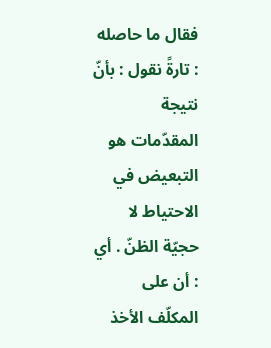فقال ما حاصله : تارةً نقول : بأنّ نتيجة المقدّمات هو التبعيض في الاحتياط لا حجيّة الظنّ . أي : أن على المكلّف الأخذ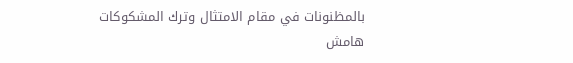بالمظنونات في مقام الامتثال وترك المشكوكات
هامش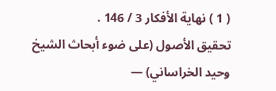( 1 ) نهاية الأفكار 3 / 146 .
تحقيق الأصول (على ضوء أبحاث الشيخ وحيد الخراساني) —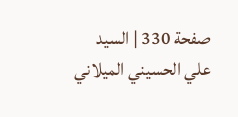صفحة 330 | السيد علي الحسيني الميلاني